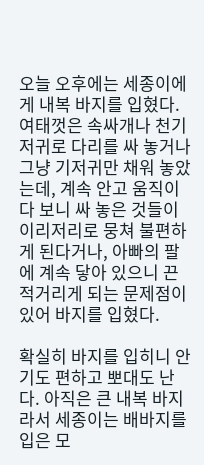오늘 오후에는 세종이에게 내복 바지를 입혔다. 여태껏은 속싸개나 천기저귀로 다리를 싸 놓거나 그냥 기저귀만 채워 놓았는데, 계속 안고 움직이다 보니 싸 놓은 것들이 이리저리로 뭉쳐 불편하게 된다거나, 아빠의 팔에 계속 닿아 있으니 끈적거리게 되는 문제점이 있어 바지를 입혔다.

확실히 바지를 입히니 안기도 편하고 뽀대도 난다. 아직은 큰 내복 바지라서 세종이는 배바지를 입은 모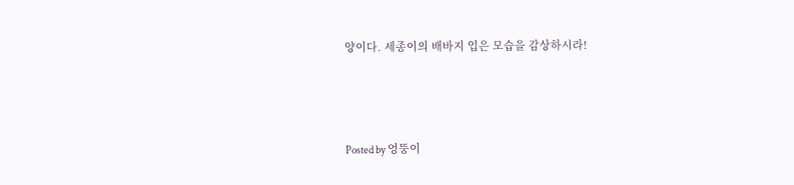양이다. 세종이의 배바지 입은 모습을 감상하시라!




Posted by 엉뚱이